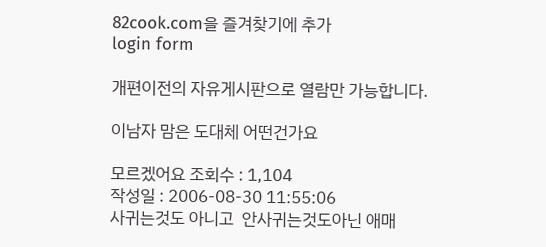82cook.com을 즐겨찾기에 추가
login form

개편이전의 자유게시판으로 열람만 가능합니다.

이남자 맘은 도대체 어떤건가요

모르겠어요 조회수 : 1,104
작성일 : 2006-08-30 11:55:06
사귀는것도 아니고  안사귀는것도아닌 애매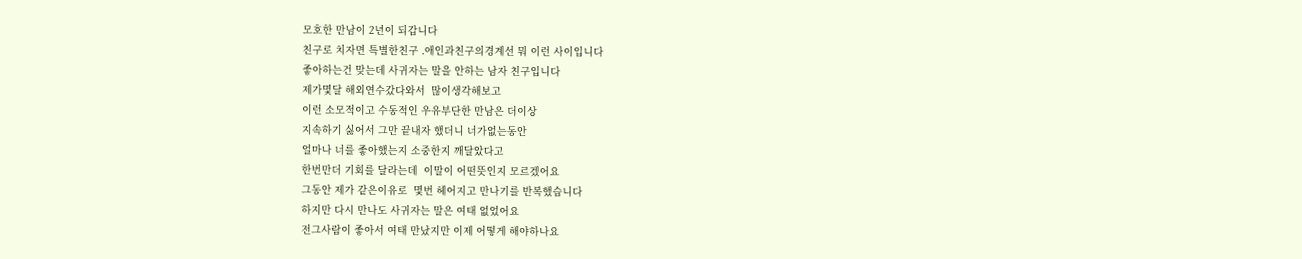모호한 만남이 2년이 되갑니다
친구로 치자면 특별한친구 .애인과친구의경계선 뭐 이런 사이입니다
좋아하는건 맞는데 사귀자는 말을 안하는 남자 친구입니다
제가몇달 해외연수갔다와서  많이생각해보고
이런 소모적이고 수동적인 우유부단한 만남은 더이상
지속하기 싫어서 그만 끝내자 했더니 너가없는동안
얼마나 너를 좋아했는지 소중한지 깨달았다고
한번만더 기회를 달라는데  이말이 어떤뜻인지 모르겠어요
그동안 제가 같은이유로  몇번 헤어지고 만나기를 반복했습니다
하지만 다시 만나도 사귀자는 말은 여태 없었어요
전그사람이 좋아서 여태 만났지만 이제 어떻게 해야하나요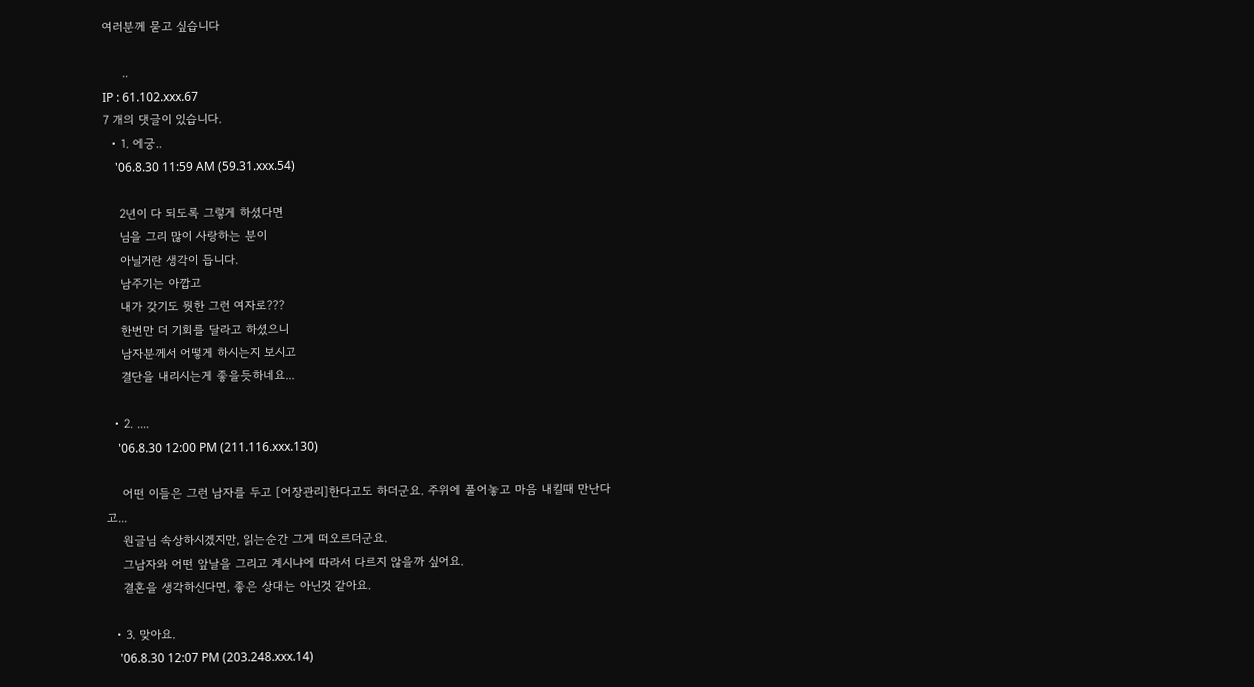여러분께 묻고 싶습니다

     ..
IP : 61.102.xxx.67
7 개의 댓글이 있습니다.
  • 1. 에궁..
    '06.8.30 11:59 AM (59.31.xxx.54)

    2년이 다 되도록 그렇게 하셨다면
    님을 그리 많이 사랑하는 분이
    아닐거란 생각이 듭니다.
    남주기는 아깝고
    내가 갖기도 뭣한 그런 여자로???
    한번만 더 기회를 달라고 하셨으니
    남자분께서 어떻게 하시는지 보시고
    결단을 내리시는게 좋을듯하네요...

  • 2. ....
    '06.8.30 12:00 PM (211.116.xxx.130)

    어떤 이들은 그런 남자를 두고 [어장관리]한다고도 하더군요. 주위에 풀어놓고 마음 내킬때 만난다고...
    원글님 속상하시겠지만, 읽는순간 그게 떠오르더군요.
    그남자와 어떤 앞날을 그리고 계시냐에 따라서 다르지 않을까 싶어요.
    결혼을 생각하신다면, 좋은 상대는 아닌것 같아요.

  • 3. 맞아요.
    '06.8.30 12:07 PM (203.248.xxx.14)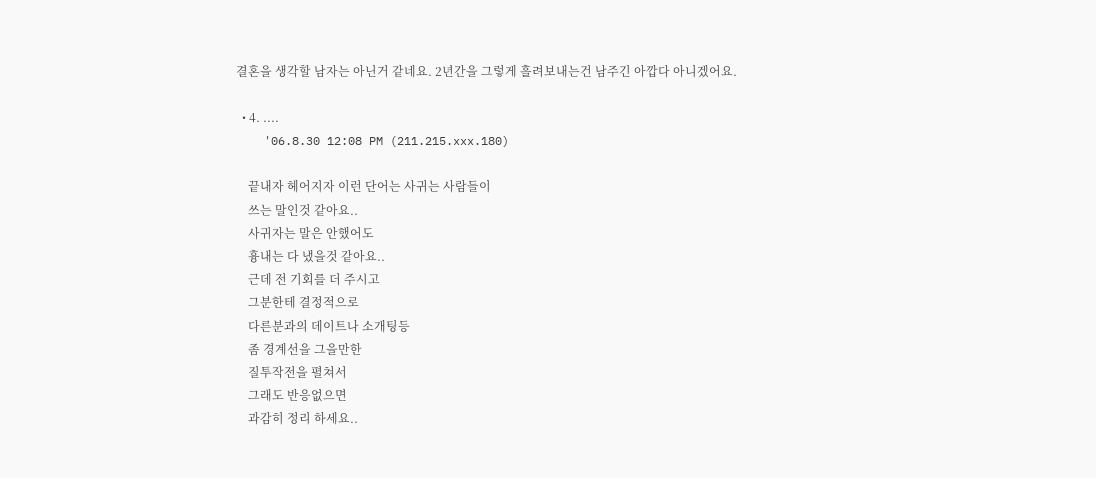결혼을 생각할 남자는 아닌거 같네요. 2년간을 그렇게 흘려보내는건 남주긴 아깝다 아니겠어요.

  • 4. ....
    '06.8.30 12:08 PM (211.215.xxx.180)

    끝내자 헤어지자 이런 단어는 사귀는 사람들이
    쓰는 말인것 같아요..
    사귀자는 말은 안했어도
    흉내는 다 냈을것 같아요..
    근데 전 기회를 더 주시고
    그분한테 결정적으로
    다른분과의 데이트나 소개팅등
    좀 경계선을 그을만한
    질투작전을 펼쳐서
    그래도 반응없으면
    과감히 정리 하세요..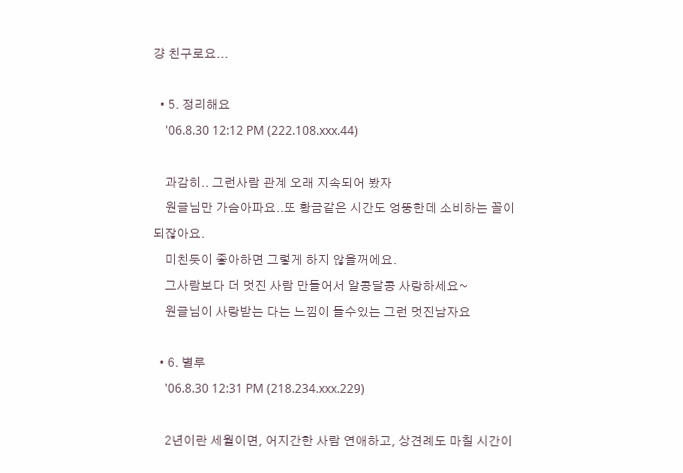걍 친구로요...

  • 5. 정리해요
    '06.8.30 12:12 PM (222.108.xxx.44)

    과감히.. 그런사람 관계 오래 지속되어 봤자
    원글님만 가슴아파요..또 황금같은 시간도 엉뚱한데 소비하는 꼴이 되잖아요.
    미친듯이 좋아하면 그렇게 하지 않을꺼에요.
    그사람보다 더 멋진 사람 만들어서 알콩달콩 사랑하세요~
    원글님이 사랑받는 다는 느낌이 들수있는 그런 멋진남자요

  • 6. 별루
    '06.8.30 12:31 PM (218.234.xxx.229)

    2년이란 세월이면, 어지간한 사람 연애하고, 상견례도 마칠 시간이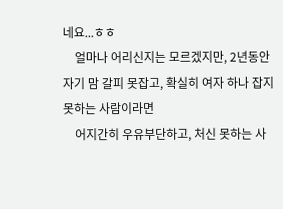네요...ㅎㅎ
    얼마나 어리신지는 모르겠지만, 2년동안 자기 맘 갈피 못잡고, 확실히 여자 하나 잡지 못하는 사람이라면
    어지간히 우유부단하고, 처신 못하는 사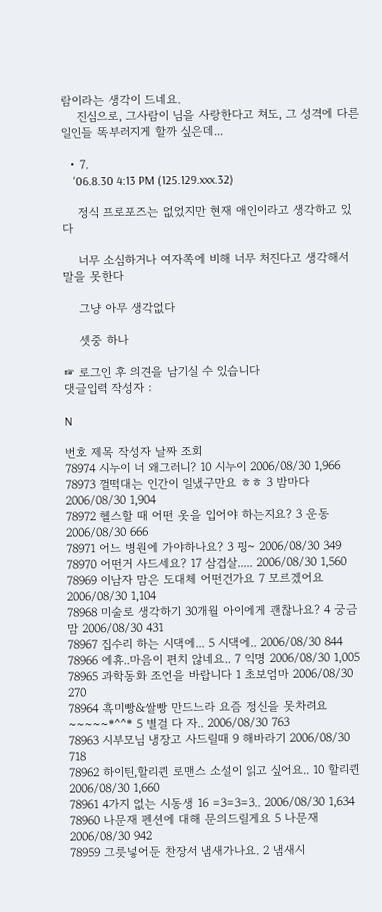람이라는 생각이 드네요.
    진심으로, 그사람이 님을 사랑한다고 쳐도, 그 성격에 다른 일인들 똑부러지게 할까 싶은데...

  • 7.
    '06.8.30 4:13 PM (125.129.xxx.32)

    정식 프로포즈는 없었지만 현재 애인이라고 생각하고 있다

    너무 소심하거나 여자쪽에 비해 너무 처진다고 생각해서 말을 못한다

    그냥 아무 생각없다

    셋중 하나

☞ 로그인 후 의견을 남기실 수 있습니다
댓글입력 작성자 :

N

번호 제목 작성자 날짜 조회
78974 시누이 너 왜그러니? 10 시누이 2006/08/30 1,966
78973 껄떡대는 인간이 일냈구만요 ㅎㅎ 3 밤마다 2006/08/30 1,904
78972 헬스할 때 어떤 옷을 입어야 하는지요? 3 운동 2006/08/30 666
78971 어느 병원에 가야하나요? 3 핑~ 2006/08/30 349
78970 어떤거 사드세요? 17 삼겹살..... 2006/08/30 1,560
78969 이남자 맘은 도대체 어떤건가요 7 모르겠어요 2006/08/30 1,104
78968 미술로 생각하기 30개월 아이에게 괜찮나요? 4 궁금맘 2006/08/30 431
78967 집수리 하는 시댁에... 5 시댁에.. 2006/08/30 844
78966 에휴..마음이 편치 않네요.. 7 익명 2006/08/30 1,005
78965 과학동화 조언을 바랍니다 1 초보엄마 2006/08/30 270
78964 흑미빵&쌀빵 만드느라 요즘 정신을 못차려요~~~~~*^^* 5 별걸 다 자.. 2006/08/30 763
78963 시부모님 냉장고 사드릴때 9 해바라기 2006/08/30 718
78962 하이틴,할리퀸 로맨스 소설이 읽고 싶어요.. 10 할리퀸 2006/08/30 1,660
78961 4가지 없는 시동생 16 =3=3=3.. 2006/08/30 1,634
78960 나문재 펜션에 대해 문의드릴게요 5 나문재 2006/08/30 942
78959 그릇넣어둔 찬장서 냄새가나요. 2 냄새시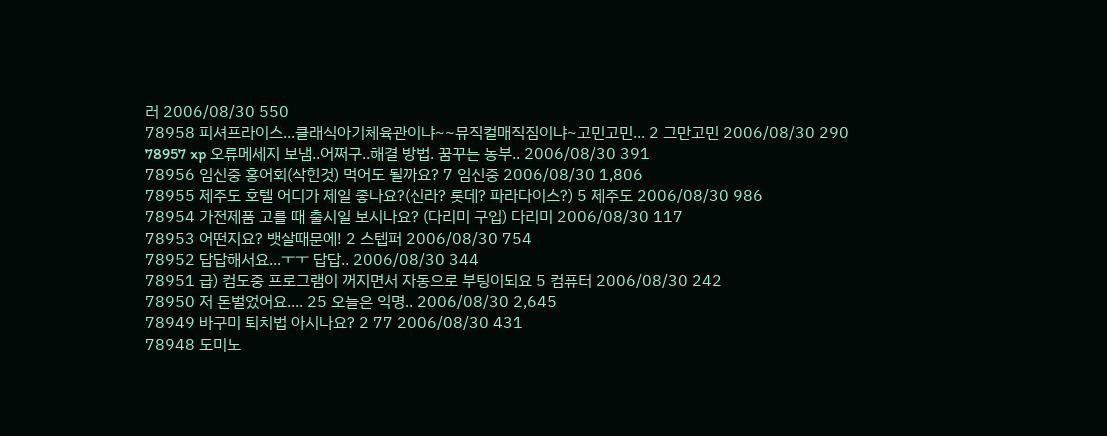러 2006/08/30 550
78958 피셔프라이스...클래식아기체육관이냐~~뮤직컬매직짐이냐~고민고민... 2 그만고민 2006/08/30 290
78957 xp 오류메세지 보냄..어쩌구..해결 방법. 꿈꾸는 농부.. 2006/08/30 391
78956 임신중 홍어회(삭힌것) 먹어도 될까요? 7 임신중 2006/08/30 1,806
78955 제주도 호텔 어디가 제일 좋나요?(신라? 롯데? 파라다이스?) 5 제주도 2006/08/30 986
78954 가전제품 고를 때 출시일 보시나요? (다리미 구입) 다리미 2006/08/30 117
78953 어떤지요? 뱃살때문에! 2 스텝퍼 2006/08/30 754
78952 답답해서요...ㅜㅜ 답답.. 2006/08/30 344
78951 급) 컴도중 프로그램이 꺼지면서 자동으로 부팅이되요 5 컴퓨터 2006/08/30 242
78950 저 돈벌었어요.... 25 오늘은 익명.. 2006/08/30 2,645
78949 바구미 퇴치법 아시나요? 2 77 2006/08/30 431
78948 도미노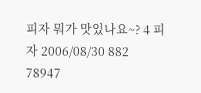피자 뭐가 맛있나요~? 4 피자 2006/08/30 882
78947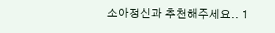소아정신과 추천해주세요.. 1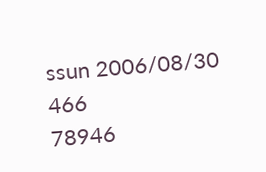ssun 2006/08/30 466
78946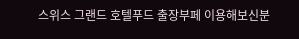스위스 그랜드 호텔푸드 출장부페 이용해보신분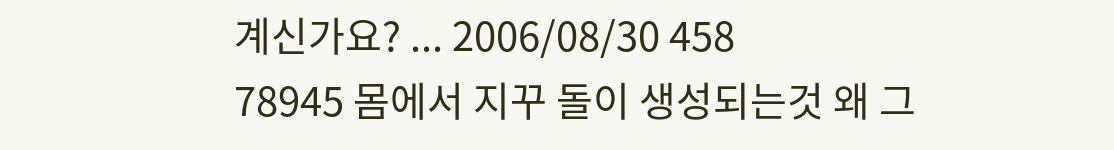계신가요? ... 2006/08/30 458
78945 몸에서 지꾸 돌이 생성되는것 왜 그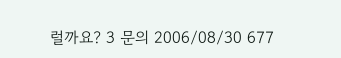럴까요? 3 문의 2006/08/30 677